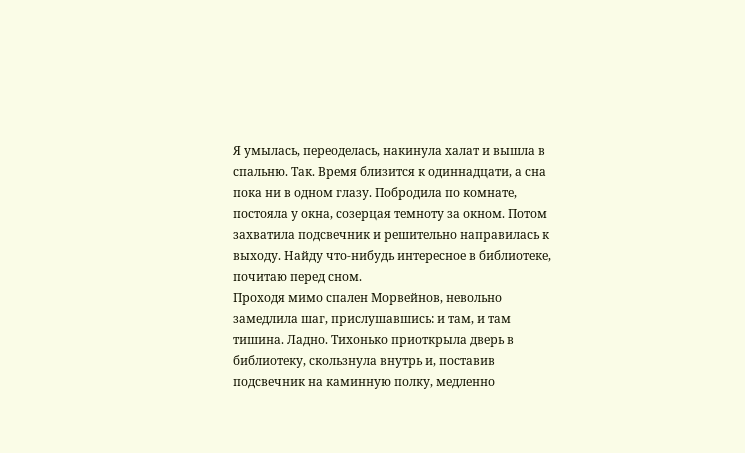Я умылась, переоделась, накинула халат и вышла в спальню. Так. Время близится к одиннадцати, а сна пока ни в одном глазу. Побродила по комнате, постояла у окна, созерцая темноту за окном. Потом захватила подсвечник и решительно направилась к выходу. Найду что-нибудь интересное в библиотеке, почитаю перед сном.
Проходя мимо спален Морвейнов, невольно замедлила шаг, прислушавшись: и там, и там тишина. Ладно. Тихонько приоткрыла дверь в библиотеку, скользнула внутрь и, поставив подсвечник на каминную полку, медленно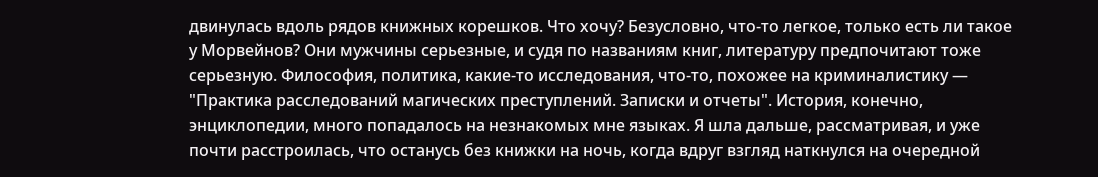двинулась вдоль рядов книжных корешков. Что хочу? Безусловно, что-то легкое, только есть ли такое у Морвейнов? Они мужчины серьезные, и судя по названиям книг, литературу предпочитают тоже серьезную. Философия, политика, какие-то исследования, что-то, похожее на криминалистику — "Практика расследований магических преступлений. Записки и отчеты". История, конечно, энциклопедии, много попадалось на незнакомых мне языках. Я шла дальше, рассматривая, и уже почти расстроилась, что останусь без книжки на ночь, когда вдруг взгляд наткнулся на очередной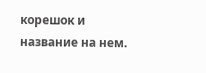корешок и название на нем.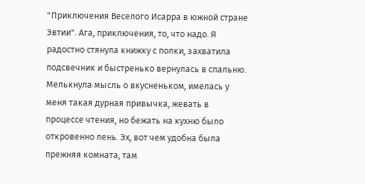"Приключения Веселого Исарра в южной стране Эвтии". Ага, приключения, то, что надо. Я радостно стянула книжку с полки, захватила подсвечник и быстренько вернулась в спальню. Мелькнула мысль о вкусненьком, имелась у меня такая дурная привычка, жевать в процессе чтения, но бежать на кухню было откровенно лень. Эх, вот чем удобна была прежняя комната, там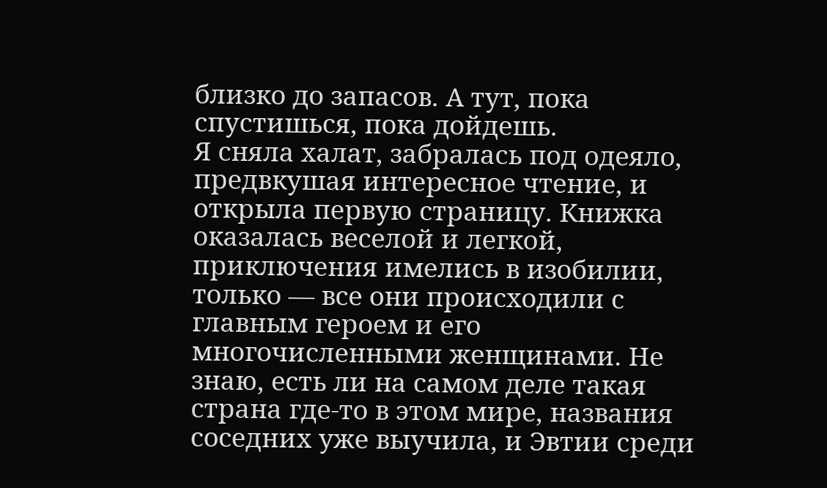близко до запасов. А тут, пока спустишься, пока дойдешь.
Я сняла халат, забралась под одеяло, предвкушая интересное чтение, и открыла первую страницу. Книжка оказалась веселой и легкой, приключения имелись в изобилии, только — все они происходили с главным героем и его многочисленными женщинами. Не знаю, есть ли на самом деле такая страна где-то в этом мире, названия соседних уже выучила, и Эвтии среди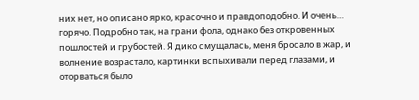них нет, но описано ярко, красочно и правдоподобно. И очень… горячо. Подробно так, на грани фола, однако без откровенных пошлостей и грубостей. Я дико смущалась, меня бросало в жар, и волнение возрастало, картинки вспыхивали перед глазами, и оторваться было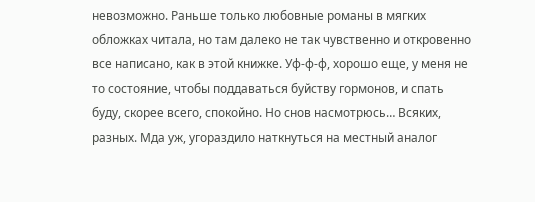невозможно. Раньше только любовные романы в мягких обложках читала, но там далеко не так чувственно и откровенно все написано, как в этой книжке. Уф-ф-ф, хорошо еще, у меня не то состояние, чтобы поддаваться буйству гормонов, и спать буду, скорее всего, спокойно. Но снов насмотрюсь… Всяких, разных. Мда уж, угораздило наткнуться на местный аналог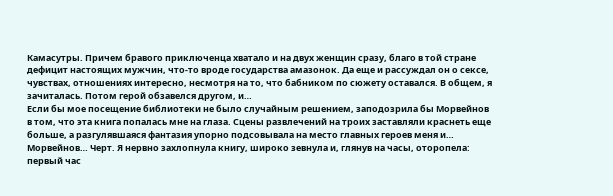Камасутры. Причем бравого приключенца хватало и на двух женщин сразу, благо в той стране дефицит настоящих мужчин, что-то вроде государства амазонок. Да еще и рассуждал он о сексе, чувствах, отношениях интересно, несмотря на то, что бабником по сюжету оставался. В общем, я зачиталась. Потом герой обзавелся другом, и…
Если бы мое посещение библиотеки не было случайным решением, заподозрила бы Морвейнов в том, что эта книга попалась мне на глаза. Сцены развлечений на троих заставляли краснеть еще больше, а разгулявшаяся фантазия упорно подсовывала на место главных героев меня и… Морвейнов… Черт. Я нервно захлопнула книгу, широко зевнула и, глянув на часы, оторопела: первый час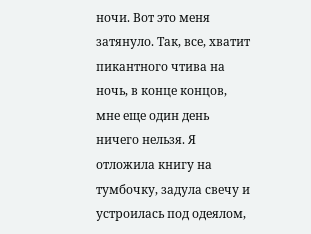ночи. Вот это меня затянуло. Так, все, хватит пикантного чтива на ночь, в конце концов, мне еще один день ничего нельзя. Я отложила книгу на тумбочку, задула свечу и устроилась под одеялом,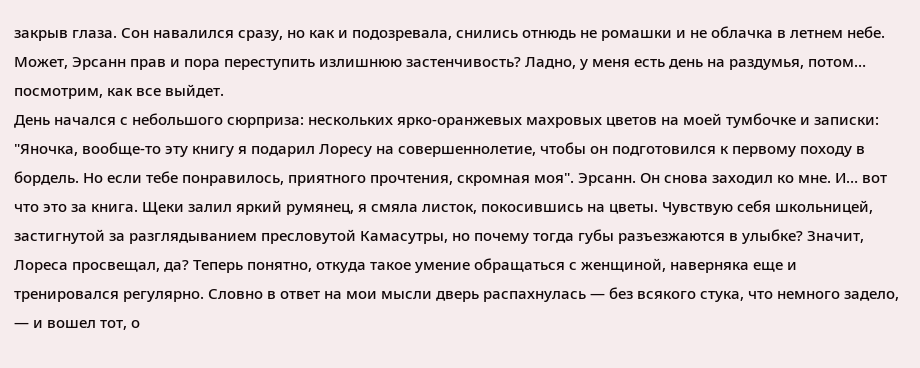закрыв глаза. Сон навалился сразу, но как и подозревала, снились отнюдь не ромашки и не облачка в летнем небе. Может, Эрсанн прав и пора переступить излишнюю застенчивость? Ладно, у меня есть день на раздумья, потом… посмотрим, как все выйдет.
День начался с небольшого сюрприза: нескольких ярко-оранжевых махровых цветов на моей тумбочке и записки: "Яночка, вообще-то эту книгу я подарил Лоресу на совершеннолетие, чтобы он подготовился к первому походу в бордель. Но если тебе понравилось, приятного прочтения, скромная моя". Эрсанн. Он снова заходил ко мне. И… вот что это за книга. Щеки залил яркий румянец, я смяла листок, покосившись на цветы. Чувствую себя школьницей, застигнутой за разглядыванием пресловутой Камасутры, но почему тогда губы разъезжаются в улыбке? Значит, Лореса просвещал, да? Теперь понятно, откуда такое умение обращаться с женщиной, наверняка еще и тренировался регулярно. Словно в ответ на мои мысли дверь распахнулась — без всякого стука, что немного задело, — и вошел тот, о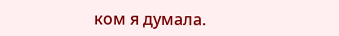ком я думала.